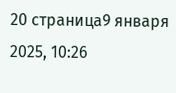20 страница9 января 2025, 10:26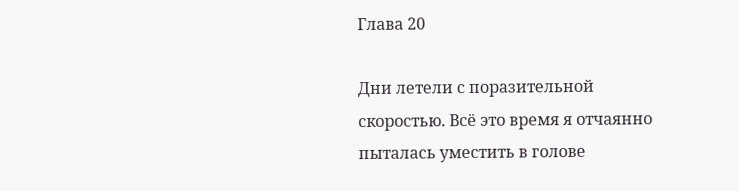Глава 20

Дни летели с поразительной скоростью. Всё это время я отчаянно пыталась уместить в голове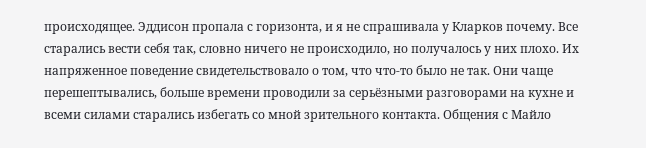происходящее. Эддисон пропала с горизонта, и я не спрашивала у Кларков почему. Все старались вести себя так, словно ничего не происходило, но получалось у них плохо. Их напряженное поведение свидетельствовало о том, что что-то было не так. Они чаще перешептывались, больше времени проводили за серьёзными разговорами на кухне и всеми силами старались избегать со мной зрительного контакта. Общения с Майло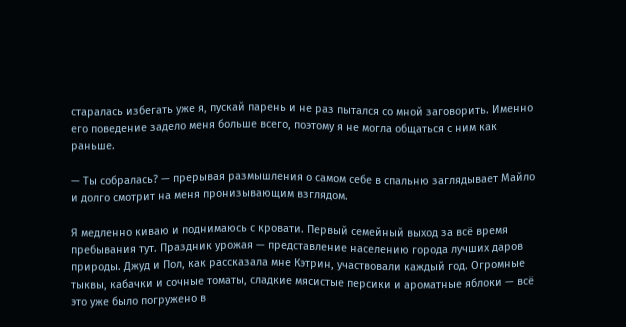старалась избегать уже я, пускай парень и не раз пытался со мной заговорить. Именно его поведение задело меня больше всего, поэтому я не могла общаться с ним как раньше.

— Ты собралась? — прерывая размышления о самом себе в спальню заглядывает Майло и долго смотрит на меня пронизывающим взглядом.

Я медленно киваю и поднимаюсь с кровати. Первый семейный выход за всё время пребывания тут. Праздник урожая — представление населению города лучших даров природы. Джуд и Пол, как рассказала мне Кэтрин, участвовали каждый год. Огромные тыквы, кабачки и сочные томаты, сладкие мясистые персики и ароматные яблоки — всё это уже было погружено в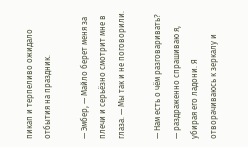пикап и терпеливо ожидало отбытия на праздник.

— Эмбер, — Майло берет меня за плечи и серьёзно смотрит мне в глаза. — Мы так и не поговорили.

— Нам есть о чём разговаривать? — раздраженно спрашиваю я, убирая его ладони. Я отворачиваюсь к зеркалу и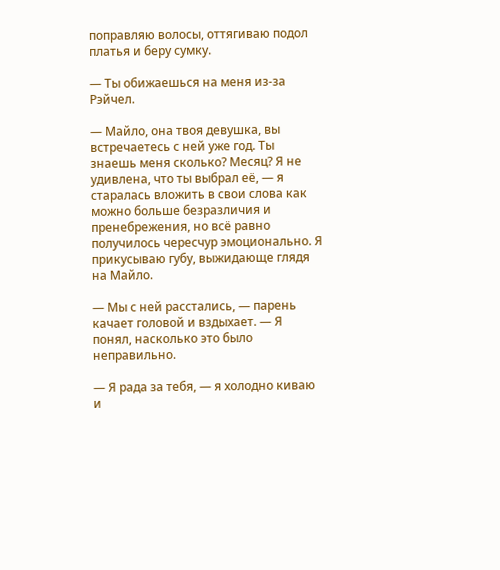поправляю волосы, оттягиваю подол платья и беру сумку.

— Ты обижаешься на меня из-за Рэйчел.

— Майло, она твоя девушка, вы встречаетесь с ней уже год. Ты знаешь меня сколько? Месяц? Я не удивлена, что ты выбрал её, — я старалась вложить в свои слова как можно больше безразличия и пренебрежения, но всё равно получилось чересчур эмоционально. Я прикусываю губу, выжидающе глядя на Майло.

— Мы с ней расстались, — парень качает головой и вздыхает. — Я понял, насколько это было неправильно.

— Я рада за тебя, — я холодно киваю и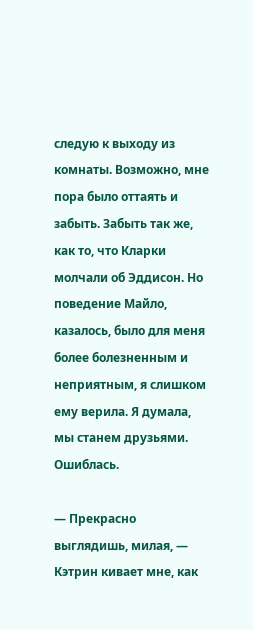следую к выходу из комнаты. Возможно, мне пора было оттаять и забыть. Забыть так же, как то, что Кларки молчали об Эддисон. Но поведение Майло, казалось, было для меня более болезненным и неприятным, я слишком ему верила. Я думала, мы станем друзьями. Ошиблась.

— Прекрасно выглядишь, милая, — Кэтрин кивает мне, как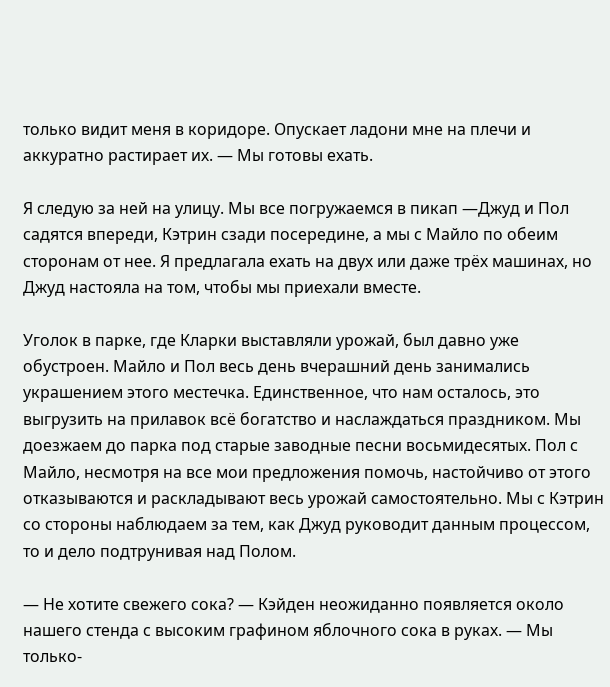только видит меня в коридоре. Опускает ладони мне на плечи и аккуратно растирает их. — Мы готовы ехать.

Я следую за ней на улицу. Мы все погружаемся в пикап —Джуд и Пол садятся впереди, Кэтрин сзади посередине, а мы с Майло по обеим сторонам от нее. Я предлагала ехать на двух или даже трёх машинах, но Джуд настояла на том, чтобы мы приехали вместе.

Уголок в парке, где Кларки выставляли урожай, был давно уже обустроен. Майло и Пол весь день вчерашний день занимались украшением этого местечка. Единственное, что нам осталось, это выгрузить на прилавок всё богатство и наслаждаться праздником. Мы доезжаем до парка под старые заводные песни восьмидесятых. Пол с Майло, несмотря на все мои предложения помочь, настойчиво от этого отказываются и раскладывают весь урожай самостоятельно. Мы с Кэтрин со стороны наблюдаем за тем, как Джуд руководит данным процессом, то и дело подтрунивая над Полом.

— Не хотите свежего сока? — Кэйден неожиданно появляется около нашего стенда с высоким графином яблочного сока в руках. — Мы только-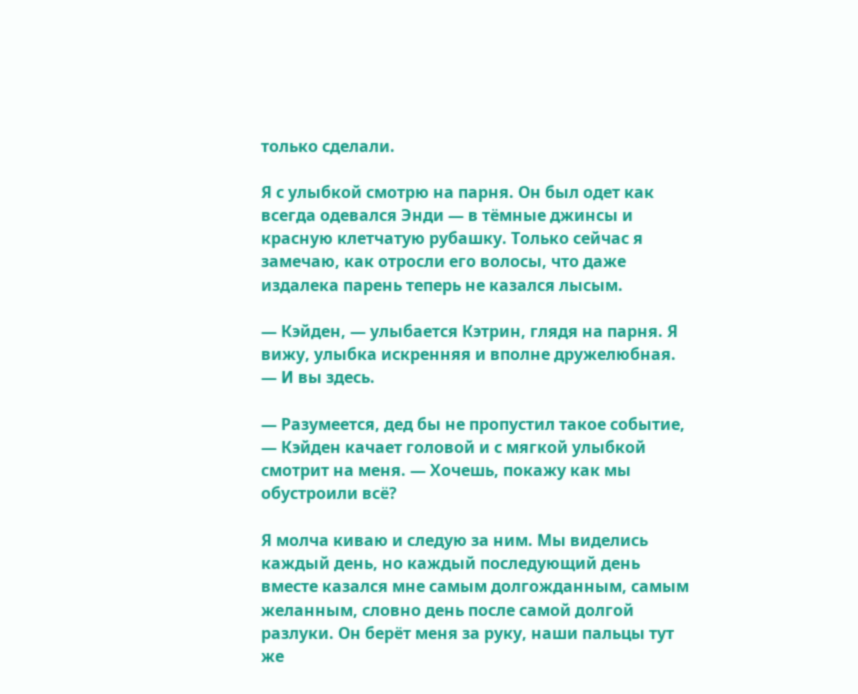только сделали.

Я с улыбкой смотрю на парня. Он был одет как всегда одевался Энди — в тёмные джинсы и красную клетчатую рубашку. Только сейчас я замечаю, как отросли его волосы, что даже издалека парень теперь не казался лысым.

— Кэйден, — улыбается Кэтрин, глядя на парня. Я вижу, улыбка искренняя и вполне дружелюбная. — И вы здесь.

— Разумеется, дед бы не пропустил такое событие, — Кэйден качает головой и с мягкой улыбкой смотрит на меня. — Хочешь, покажу как мы обустроили всё?

Я молча киваю и следую за ним. Мы виделись каждый день, но каждый последующий день вместе казался мне самым долгожданным, самым желанным, словно день после самой долгой разлуки. Он берёт меня за руку, наши пальцы тут же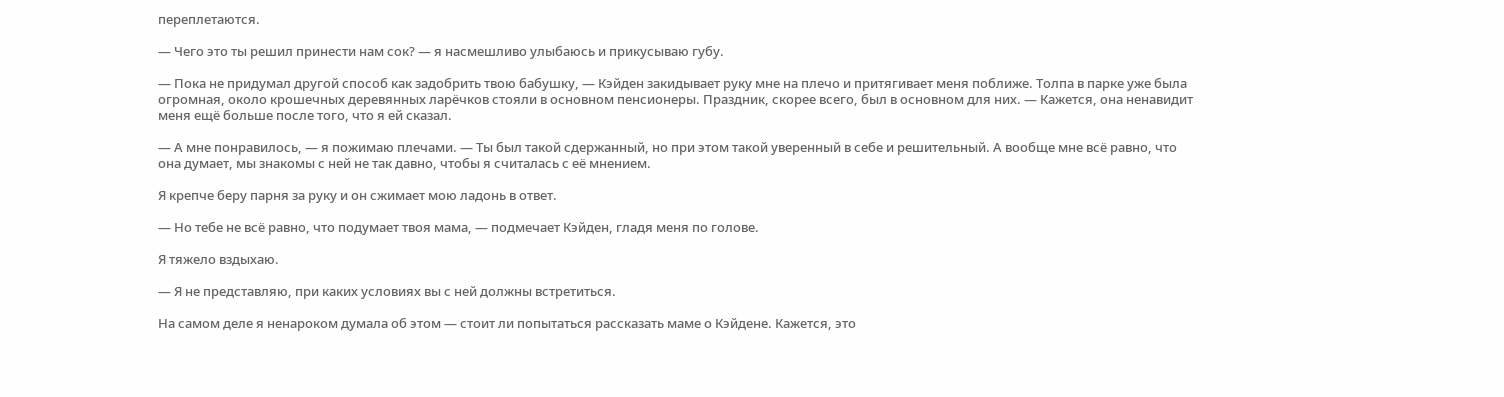переплетаются.

— Чего это ты решил принести нам сок? — я насмешливо улыбаюсь и прикусываю губу.

— Пока не придумал другой способ как задобрить твою бабушку, — Кэйден закидывает руку мне на плечо и притягивает меня поближе. Толпа в парке уже была огромная, около крошечных деревянных ларёчков стояли в основном пенсионеры. Праздник, скорее всего, был в основном для них. — Кажется, она ненавидит меня ещё больше после того, что я ей сказал.

— А мне понравилось, — я пожимаю плечами. — Ты был такой сдержанный, но при этом такой уверенный в себе и решительный. А вообще мне всё равно, что она думает, мы знакомы с ней не так давно, чтобы я считалась с её мнением.

Я крепче беру парня за руку и он сжимает мою ладонь в ответ.

— Но тебе не всё равно, что подумает твоя мама, — подмечает Кэйден, гладя меня по голове.

Я тяжело вздыхаю.

— Я не представляю, при каких условиях вы с ней должны встретиться.

На самом деле я ненароком думала об этом — стоит ли попытаться рассказать маме о Кэйдене. Кажется, это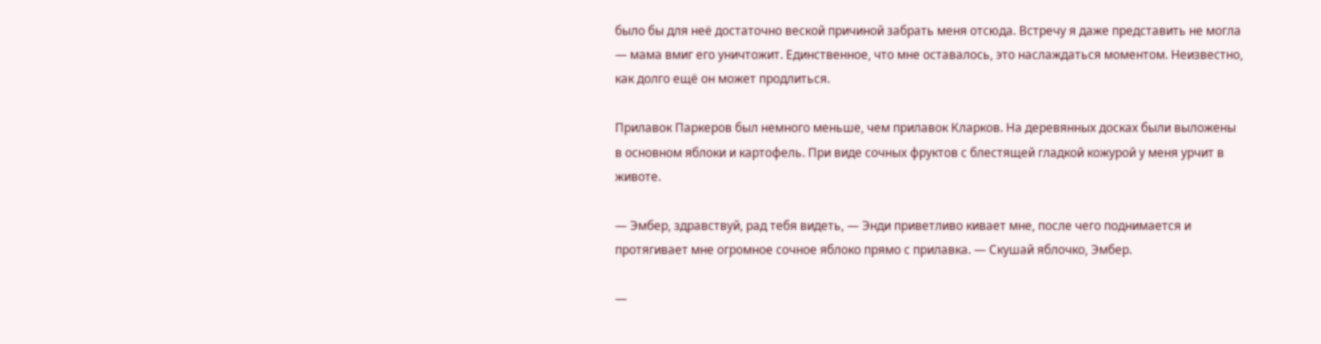было бы для неё достаточно веской причиной забрать меня отсюда. Встречу я даже представить не могла — мама вмиг его уничтожит. Единственное, что мне оставалось, это наслаждаться моментом. Неизвестно, как долго ещё он может продлиться.

Прилавок Паркеров был немного меньше, чем прилавок Кларков. На деревянных досках были выложены в основном яблоки и картофель. При виде сочных фруктов с блестящей гладкой кожурой у меня урчит в животе.

— Эмбер, здравствуй, рад тебя видеть, — Энди приветливо кивает мне, после чего поднимается и протягивает мне огромное сочное яблоко прямо с прилавка. — Скушай яблочко, Эмбер.

—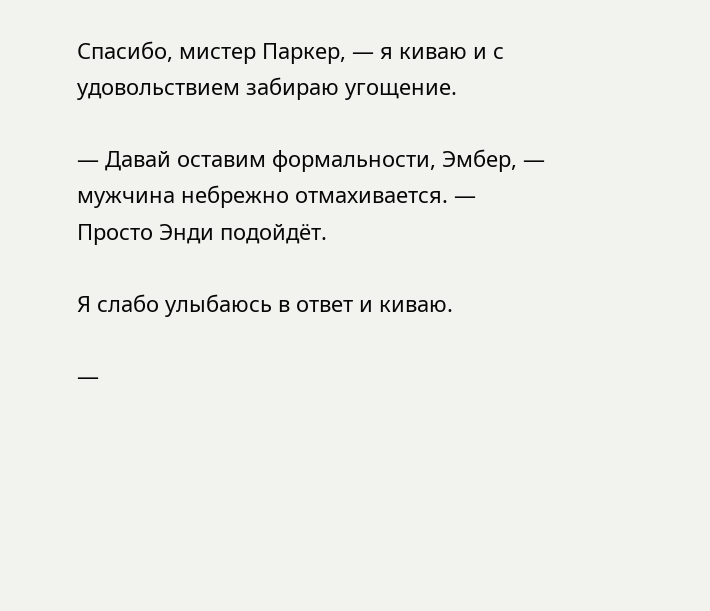Спасибо, мистер Паркер, — я киваю и с удовольствием забираю угощение.

— Давай оставим формальности, Эмбер, — мужчина небрежно отмахивается. — Просто Энди подойдёт.

Я слабо улыбаюсь в ответ и киваю.

—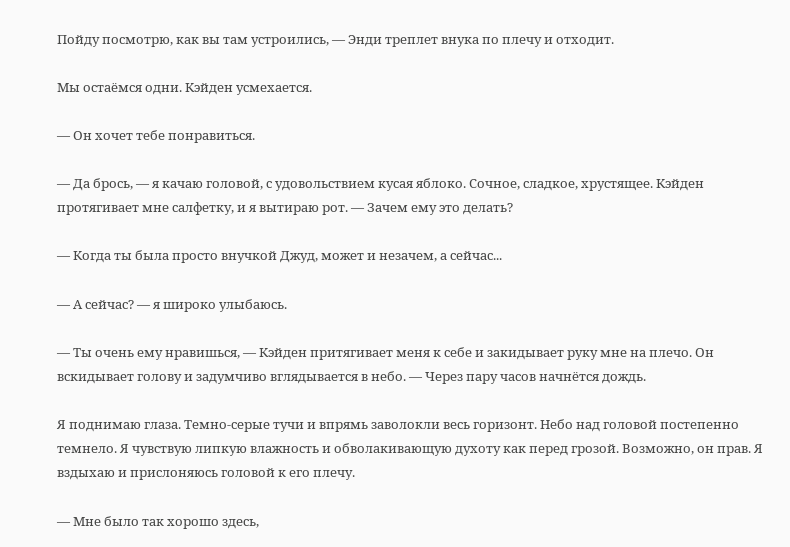Пойду посмотрю, как вы там устроились, — Энди треплет внука по плечу и отходит.

Мы остаёмся одни. Кэйден усмехается.

— Он хочет тебе понравиться.

— Да брось, — я качаю головой, с удовольствием кусая яблоко. Сочное, сладкое, хрустящее. Кэйден протягивает мне салфетку, и я вытираю рот. — Зачем ему это делать?

— Когда ты была просто внучкой Джуд, может и незачем, а сейчас...

— А сейчас? — я широко улыбаюсь.

— Ты очень ему нравишься, — Кэйден притягивает меня к себе и закидывает руку мне на плечо. Он вскидывает голову и задумчиво вглядывается в небо. — Через пару часов начнётся дождь.

Я поднимаю глаза. Темно-серые тучи и впрямь заволокли весь горизонт. Небо над головой постепенно темнело. Я чувствую липкую влажность и обволакивающую духоту как перед грозой. Возможно, он прав. Я вздыхаю и прислоняюсь головой к его плечу.

— Мне было так хорошо здесь,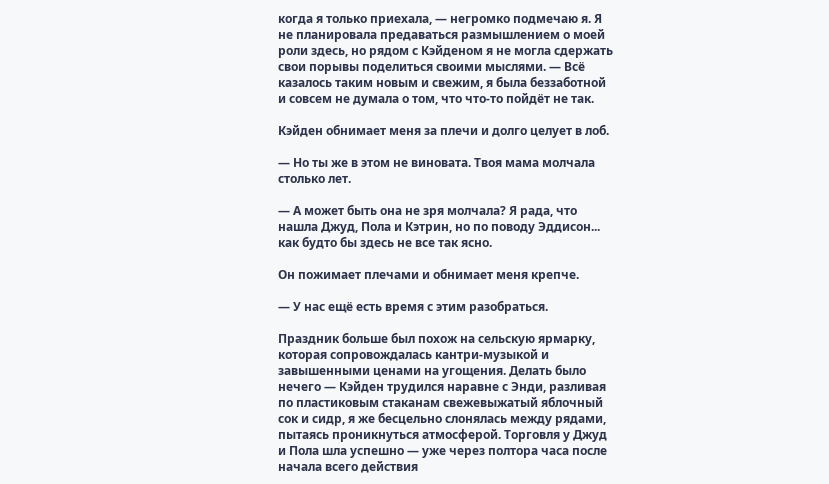когда я только приехала, — негромко подмечаю я. Я не планировала предаваться размышлением о моей роли здесь, но рядом с Кэйденом я не могла сдержать свои порывы поделиться своими мыслями. — Всё казалось таким новым и свежим, я была беззаботной и совсем не думала о том, что что-то пойдёт не так.

Кэйден обнимает меня за плечи и долго целует в лоб.

— Но ты же в этом не виновата. Твоя мама молчала столько лет.

— А может быть она не зря молчала? Я рада, что нашла Джуд, Пола и Кэтрин, но по поводу Эддисон... как будто бы здесь не все так ясно.

Он пожимает плечами и обнимает меня крепче.

— У нас ещё есть время с этим разобраться.

Праздник больше был похож на сельскую ярмарку, которая сопровождалась кантри-музыкой и завышенными ценами на угощения. Делать было нечего — Кэйден трудился наравне с Энди, разливая по пластиковым стаканам свежевыжатый яблочный сок и сидр, я же бесцельно слонялась между рядами, пытаясь проникнуться атмосферой. Торговля у Джуд и Пола шла успешно — уже через полтора часа после начала всего действия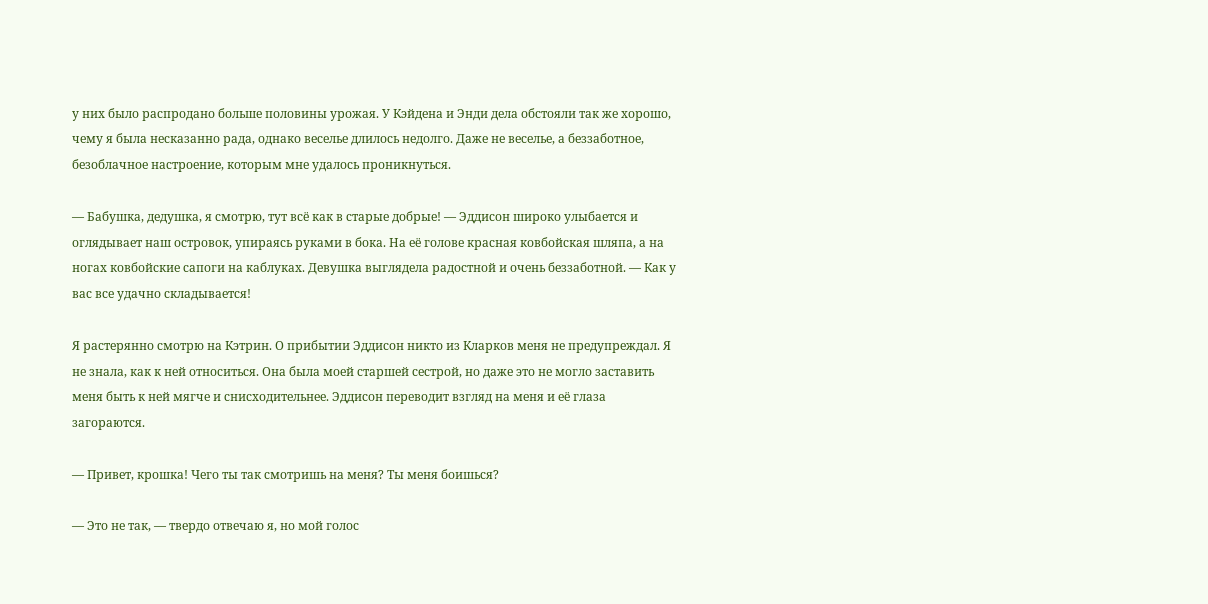у них было распродано больше половины урожая. У Кэйдена и Энди дела обстояли так же хорошо, чему я была несказанно рада, однако веселье длилось недолго. Даже не веселье, а беззаботное, безоблачное настроение, которым мне удалось проникнуться.

— Бабушка, дедушка, я смотрю, тут всё как в старые добрые! — Эддисон широко улыбается и оглядывает наш островок, упираясь руками в бока. На её голове красная ковбойская шляпа, а на ногах ковбойские сапоги на каблуках. Девушка выглядела радостной и очень беззаботной. — Как у вас все удачно складывается!

Я растерянно смотрю на Кэтрин. О прибытии Эддисон никто из Кларков меня не предупреждал. Я не знала, как к ней относиться. Она была моей старшей сестрой, но даже это не могло заставить меня быть к ней мягче и снисходительнее. Эддисон переводит взгляд на меня и её глаза загораются.

— Привет, крошка! Чего ты так смотришь на меня? Ты меня боишься?

— Это не так, — твердо отвечаю я, но мой голос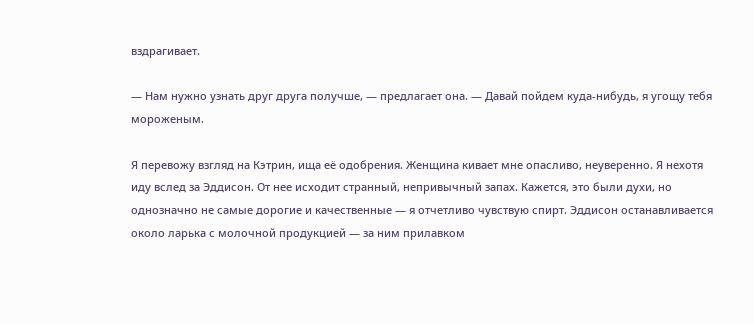вздрагивает.

— Нам нужно узнать друг друга получше, — предлагает она. — Давай пойдем куда-нибудь, я угощу тебя мороженым.

Я перевожу взгляд на Кэтрин, ища её одобрения. Женщина кивает мне опасливо, неуверенно. Я нехотя иду вслед за Эддисон. От нее исходит странный, непривычный запах. Кажется, это были духи, но однозначно не самые дорогие и качественные — я отчетливо чувствую спирт. Эддисон останавливается около ларька с молочной продукцией — за ним прилавком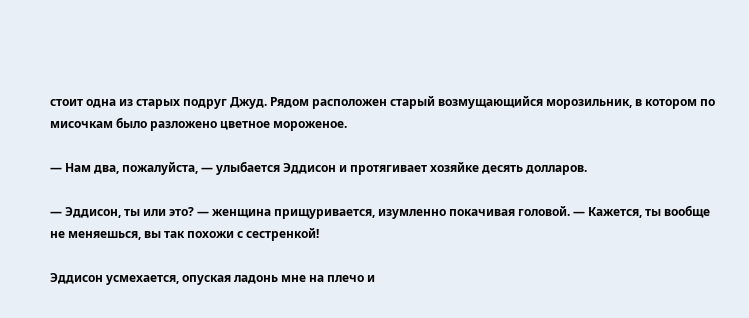стоит одна из старых подруг Джуд. Рядом расположен старый возмущающийся морозильник, в котором по мисочкам было разложено цветное мороженое.

— Нам два, пожалуйста, — улыбается Эддисон и протягивает хозяйке десять долларов.

— Эддисон, ты или это? — женщина прищуривается, изумленно покачивая головой. — Кажется, ты вообще не меняешься, вы так похожи с сестренкой!

Эддисон усмехается, опуская ладонь мне на плечо и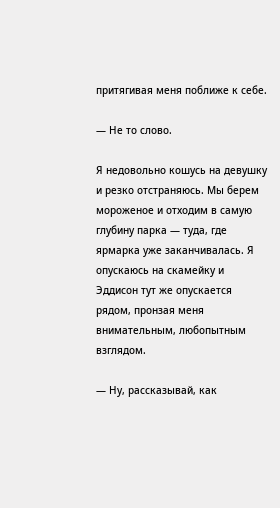притягивая меня поближе к себе.

— Не то слово.

Я недовольно кошусь на девушку и резко отстраняюсь. Мы берем мороженое и отходим в самую глубину парка — туда, где ярмарка уже заканчивалась. Я опускаюсь на скамейку и Эддисон тут же опускается рядом, пронзая меня внимательным, любопытным взглядом.

— Ну, рассказывай, как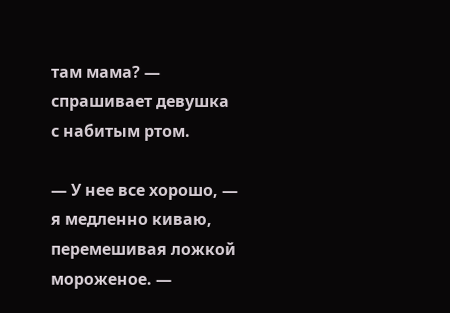там мама? — спрашивает девушка с набитым ртом.

— У нее все хорошо, — я медленно киваю, перемешивая ложкой мороженое. —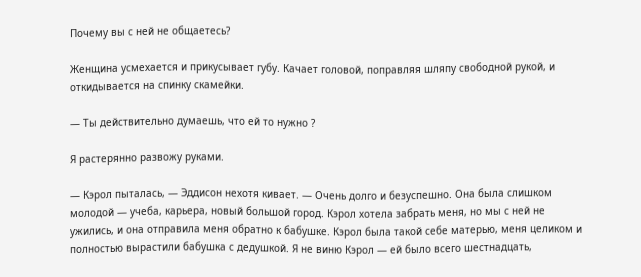Почему вы с ней не общаетесь?

Женщина усмехается и прикусывает губу. Качает головой, поправляя шляпу свободной рукой, и откидывается на спинку скамейки.

— Ты действительно думаешь, что ей то нужно ?

Я растерянно развожу руками.

— Кэрол пыталась, — Эддисон нехотя кивает. — Очень долго и безуспешно. Она была слишком молодой — учеба, карьера, новый большой город. Кэрол хотела забрать меня, но мы с ней не ужились, и она отправила меня обратно к бабушке. Кэрол была такой себе матерью, меня целиком и полностью вырастили бабушка с дедушкой. Я не виню Кэрол — ей было всего шестнадцать,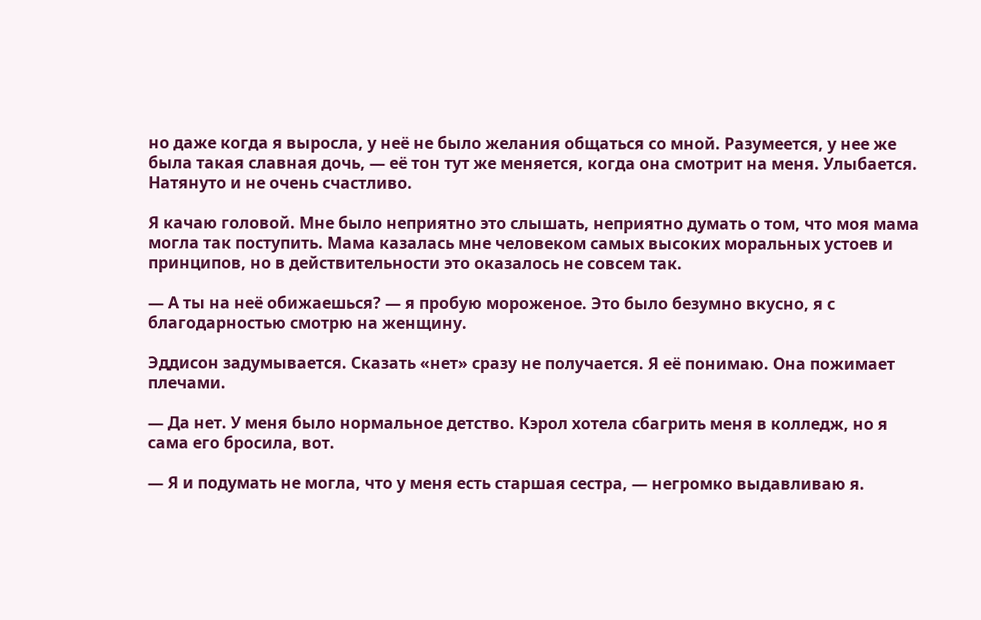но даже когда я выросла, у неё не было желания общаться со мной. Разумеется, у нее же была такая славная дочь, — её тон тут же меняется, когда она смотрит на меня. Улыбается. Натянуто и не очень счастливо.

Я качаю головой. Мне было неприятно это слышать, неприятно думать о том, что моя мама могла так поступить. Мама казалась мне человеком самых высоких моральных устоев и принципов, но в действительности это оказалось не совсем так.

— А ты на неё обижаешься? — я пробую мороженое. Это было безумно вкусно, я с благодарностью смотрю на женщину.

Эддисон задумывается. Сказать «нет» сразу не получается. Я её понимаю. Она пожимает плечами.

— Да нет. У меня было нормальное детство. Кэрол хотела сбагрить меня в колледж, но я сама его бросила, вот.

— Я и подумать не могла, что у меня есть старшая сестра, — негромко выдавливаю я.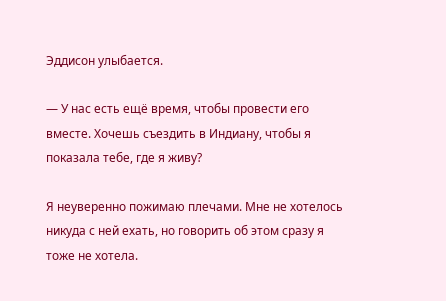Эддисон улыбается.

— У нас есть ещё время, чтобы провести его вместе. Хочешь съездить в Индиану, чтобы я показала тебе, где я живу?

Я неуверенно пожимаю плечами. Мне не хотелось никуда с ней ехать, но говорить об этом сразу я тоже не хотела.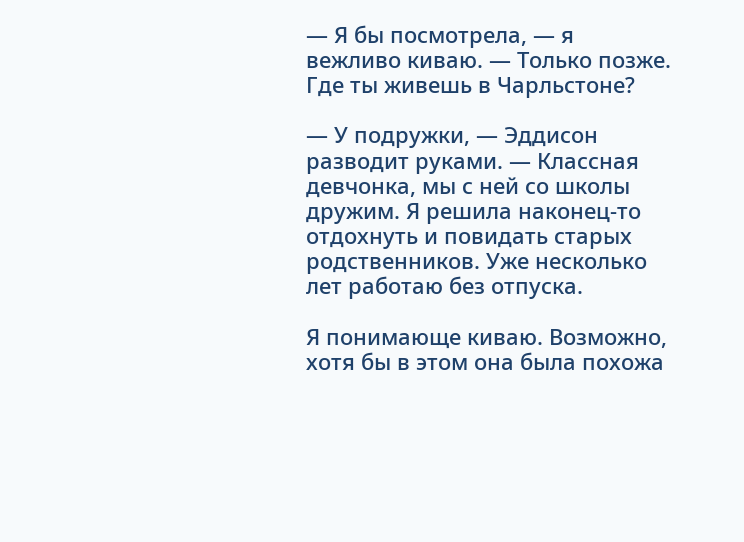— Я бы посмотрела, — я вежливо киваю. — Только позже. Где ты живешь в Чарльстоне?

— У подружки, — Эддисон разводит руками. — Классная девчонка, мы с ней со школы дружим. Я решила наконец-то отдохнуть и повидать старых родственников. Уже несколько лет работаю без отпуска.

Я понимающе киваю. Возможно, хотя бы в этом она была похожа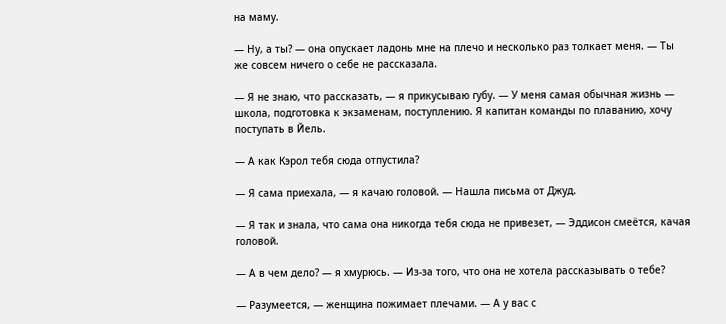на маму.

— Ну, а ты? — она опускает ладонь мне на плечо и несколько раз толкает меня. — Ты же совсем ничего о себе не рассказала.

— Я не знаю, что рассказать, — я прикусываю губу. — У меня самая обычная жизнь — школа, подготовка к экзаменам, поступлению. Я капитан команды по плаванию, хочу поступать в Йель.

— А как Кэрол тебя сюда отпустила?

— Я сама приехала, — я качаю головой. — Нашла письма от Джуд.

— Я так и знала, что сама она никогда тебя сюда не привезет, — Эддисон смеётся, качая головой.

— А в чем дело? — я хмурюсь. — Из-за того, что она не хотела рассказывать о тебе?

— Разумеется, — женщина пожимает плечами. — А у вас с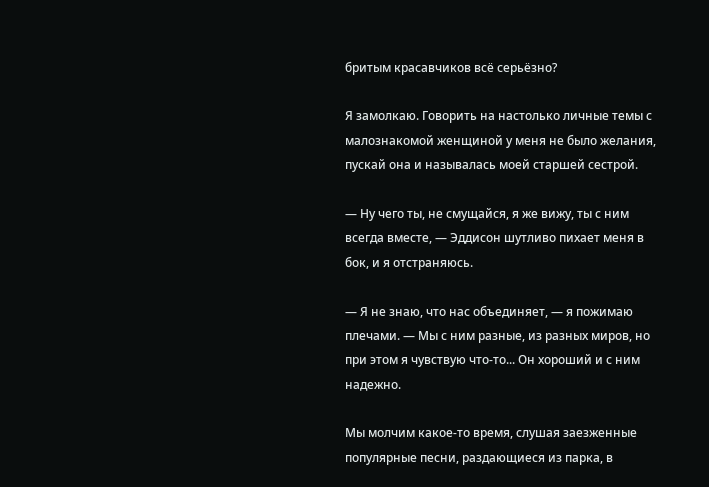бритым красавчиков всё серьёзно?

Я замолкаю. Говорить на настолько личные темы с малознакомой женщиной у меня не было желания, пускай она и называлась моей старшей сестрой.

— Ну чего ты, не смущайся, я же вижу, ты с ним всегда вместе, — Эддисон шутливо пихает меня в бок, и я отстраняюсь.

— Я не знаю, что нас объединяет, — я пожимаю плечами. — Мы с ним разные, из разных миров, но при этом я чувствую что-то... Он хороший и с ним надежно.

Мы молчим какое-то время, слушая заезженные популярные песни, раздающиеся из парка, в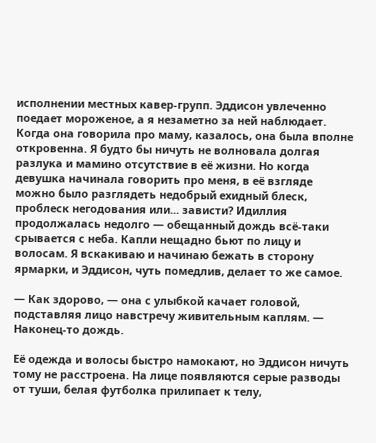исполнении местных кавер-групп. Эддисон увлеченно поедает мороженое, а я незаметно за ней наблюдает. Когда она говорила про маму, казалось, она была вполне откровенна. Я будто бы ничуть не волновала долгая разлука и мамино отсутствие в её жизни. Но когда девушка начинала говорить про меня, в её взгляде можно было разглядеть недобрый ехидный блеск, проблеск негодования или... зависти? Идиллия продолжалась недолго — обещанный дождь всё-таки срывается с неба. Капли нещадно бьют по лицу и волосам. Я вскакиваю и начинаю бежать в сторону ярмарки, и Эддисон, чуть помедлив, делает то же самое.

— Как здорово, — она с улыбкой качает головой, подставляя лицо навстречу живительным каплям. — Наконец-то дождь.

Её одежда и волосы быстро намокают, но Эддисон ничуть тому не расстроена. На лице появляются серые разводы от туши, белая футболка прилипает к телу,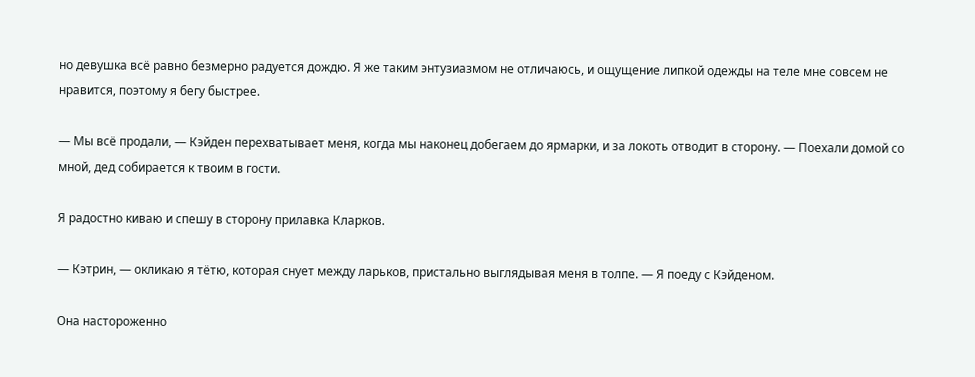но девушка всё равно безмерно радуется дождю. Я же таким энтузиазмом не отличаюсь, и ощущение липкой одежды на теле мне совсем не нравится, поэтому я бегу быстрее.

— Мы всё продали, — Кэйден перехватывает меня, когда мы наконец добегаем до ярмарки, и за локоть отводит в сторону. — Поехали домой со мной, дед собирается к твоим в гости.

Я радостно киваю и спешу в сторону прилавка Кларков.

— Кэтрин, — окликаю я тётю, которая снует между ларьков, пристально выглядывая меня в толпе. — Я поеду с Кэйденом.

Она настороженно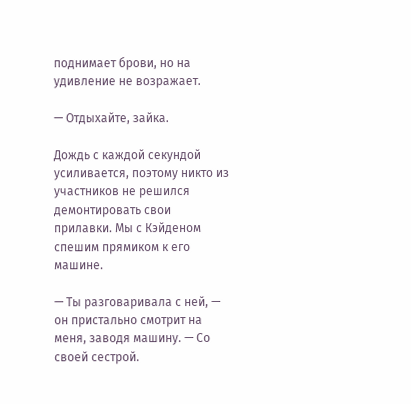поднимает брови, но на удивление не возражает.

— Отдыхайте, зайка.

Дождь с каждой секундой усиливается, поэтому никто из участников не решился демонтировать свои прилавки. Мы с Кэйденом спешим прямиком к его машине.

— Ты разговаривала с ней, — он пристально смотрит на меня, заводя машину. — Со своей сестрой.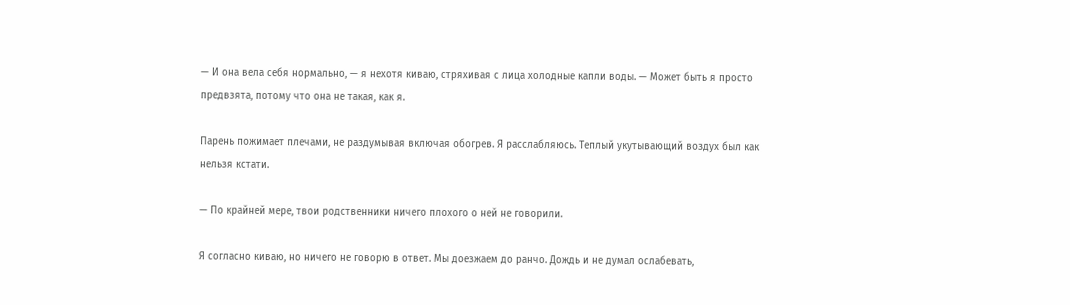— И она вела себя нормально, — я нехотя киваю, стряхивая с лица холодные капли воды. — Может быть я просто предвзята, потому что она не такая, как я.

Парень пожимает плечами, не раздумывая включая обогрев. Я расслабляюсь. Теплый укутывающий воздух был как нельзя кстати.

— По крайней мере, твои родственники ничего плохого о ней не говорили.

Я согласно киваю, но ничего не говорю в ответ. Мы доезжаем до ранчо. Дождь и не думал ослабевать,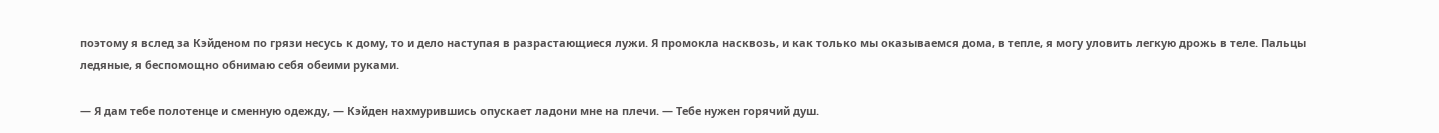поэтому я вслед за Кэйденом по грязи несусь к дому, то и дело наступая в разрастающиеся лужи. Я промокла насквозь, и как только мы оказываемся дома, в тепле, я могу уловить легкую дрожь в теле. Пальцы ледяные, я беспомощно обнимаю себя обеими руками.

— Я дам тебе полотенце и сменную одежду, — Кэйден нахмурившись опускает ладони мне на плечи. — Тебе нужен горячий душ.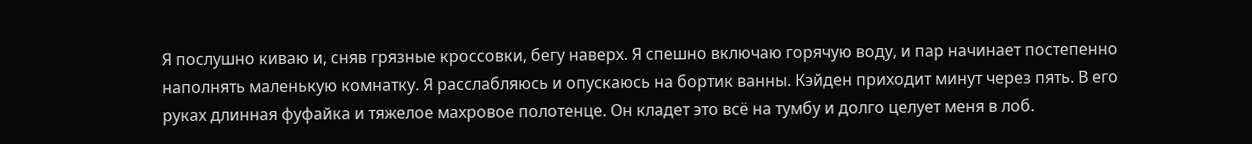Я послушно киваю и, сняв грязные кроссовки, бегу наверх. Я спешно включаю горячую воду, и пар начинает постепенно наполнять маленькую комнатку. Я расслабляюсь и опускаюсь на бортик ванны. Кэйден приходит минут через пять. В его руках длинная фуфайка и тяжелое махровое полотенце. Он кладет это всё на тумбу и долго целует меня в лоб.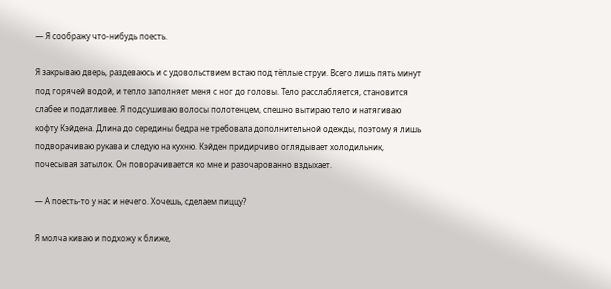— Я соображу что-нибудь поесть.

Я закрываю дверь, раздеваюсь и с удовольствием встаю под тёплые струи. Всего лишь пять минут под горячей водой, и тепло заполняет меня с ног до головы. Тело расслабляется, становится слабее и податливее. Я подсушиваю волосы полотенцем, спешно вытираю тело и натягиваю кофту Кэйдена. Длина до середины бедра не требовала дополнительной одежды, поэтому я лишь подворачиваю рукава и следую на кухню. Кэйден придирчиво оглядывает холодильник, почесывая затылок. Он поворачивается ко мне и разочарованно вздыхает.

— А поесть-то у нас и нечего. Хочешь, сделаем пиццу?

Я молча киваю и подхожу к ближе,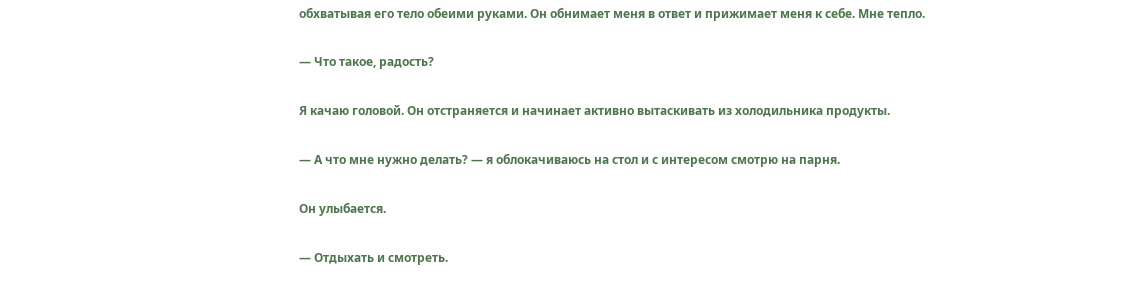обхватывая его тело обеими руками. Он обнимает меня в ответ и прижимает меня к себе. Мне тепло.

— Что такое, радость?

Я качаю головой. Он отстраняется и начинает активно вытаскивать из холодильника продукты.

— А что мне нужно делать? — я облокачиваюсь на стол и с интересом смотрю на парня.

Он улыбается.

— Отдыхать и смотреть.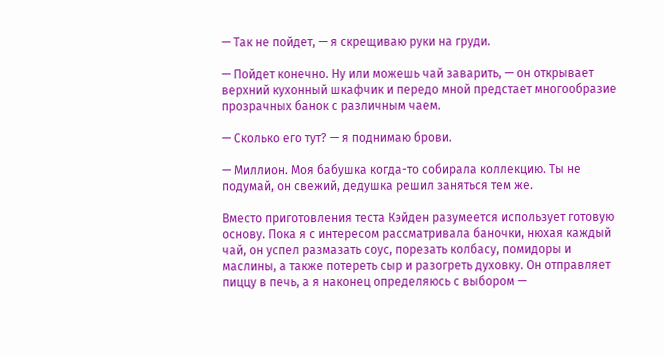— Так не пойдет, — я скрещиваю руки на груди.

— Пойдет конечно. Ну или можешь чай заварить, — он открывает верхний кухонный шкафчик и передо мной предстает многообразие прозрачных банок с различным чаем.

— Сколько его тут? — я поднимаю брови.

— Миллион. Моя бабушка когда-то собирала коллекцию. Ты не подумай, он свежий, дедушка решил заняться тем же.

Вместо приготовления теста Кэйден разумеется использует готовую основу. Пока я с интересом рассматривала баночки, нюхая каждый чай, он успел размазать соус, порезать колбасу, помидоры и маслины, а также потереть сыр и разогреть духовку. Он отправляет пиццу в печь, а я наконец определяюсь с выбором —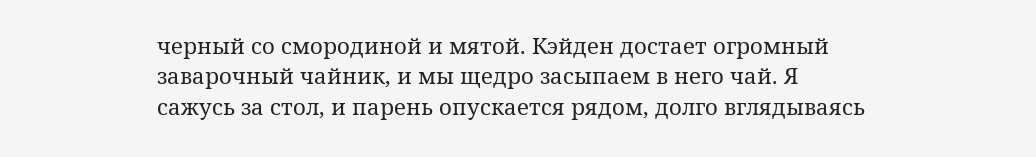черный со смородиной и мятой. Кэйден достает огромный заварочный чайник, и мы щедро засыпаем в него чай. Я сажусь за стол, и парень опускается рядом, долго вглядываясь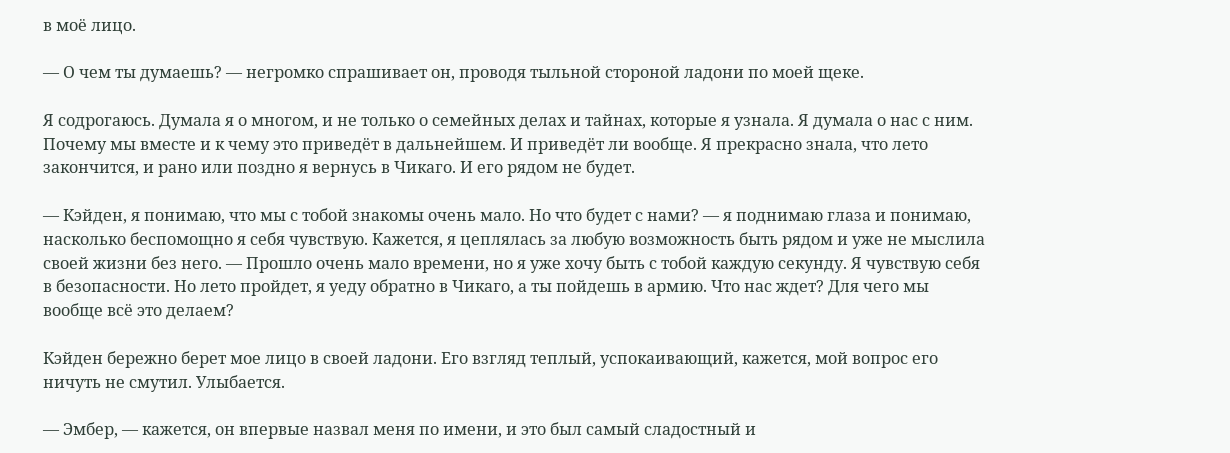в моё лицо.

— О чем ты думаешь? — негромко спрашивает он, проводя тыльной стороной ладони по моей щеке.

Я содрогаюсь. Думала я о многом, и не только о семейных делах и тайнах, которые я узнала. Я думала о нас с ним. Почему мы вместе и к чему это приведёт в дальнейшем. И приведёт ли вообще. Я прекрасно знала, что лето закончится, и рано или поздно я вернусь в Чикаго. И его рядом не будет.

— Кэйден, я понимаю, что мы с тобой знакомы очень мало. Но что будет с нами? — я поднимаю глаза и понимаю, насколько беспомощно я себя чувствую. Кажется, я цеплялась за любую возможность быть рядом и уже не мыслила своей жизни без него. — Прошло очень мало времени, но я уже хочу быть с тобой каждую секунду. Я чувствую себя в безопасности. Но лето пройдет, я уеду обратно в Чикаго, а ты пойдешь в армию. Что нас ждет? Для чего мы вообще всё это делаем?

Кэйден бережно берет мое лицо в своей ладони. Его взгляд теплый, успокаивающий, кажется, мой вопрос его ничуть не смутил. Улыбается.

— Эмбер, — кажется, он впервые назвал меня по имени, и это был самый сладостный и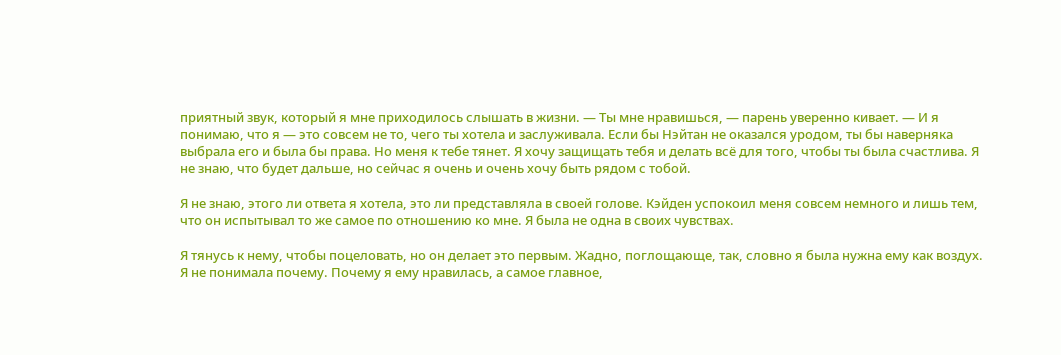приятный звук, который я мне приходилось слышать в жизни. — Ты мне нравишься, — парень уверенно кивает. — И я понимаю, что я — это совсем не то, чего ты хотела и заслуживала. Если бы Нэйтан не оказался уродом, ты бы наверняка выбрала его и была бы права. Но меня к тебе тянет. Я хочу защищать тебя и делать всё для того, чтобы ты была счастлива. Я не знаю, что будет дальше, но сейчас я очень и очень хочу быть рядом с тобой.

Я не знаю, этого ли ответа я хотела, это ли представляла в своей голове. Кэйден успокоил меня совсем немного и лишь тем, что он испытывал то же самое по отношению ко мне. Я была не одна в своих чувствах.

Я тянусь к нему, чтобы поцеловать, но он делает это первым. Жадно, поглощающе, так, словно я была нужна ему как воздух. Я не понимала почему. Почему я ему нравилась, а самое главное,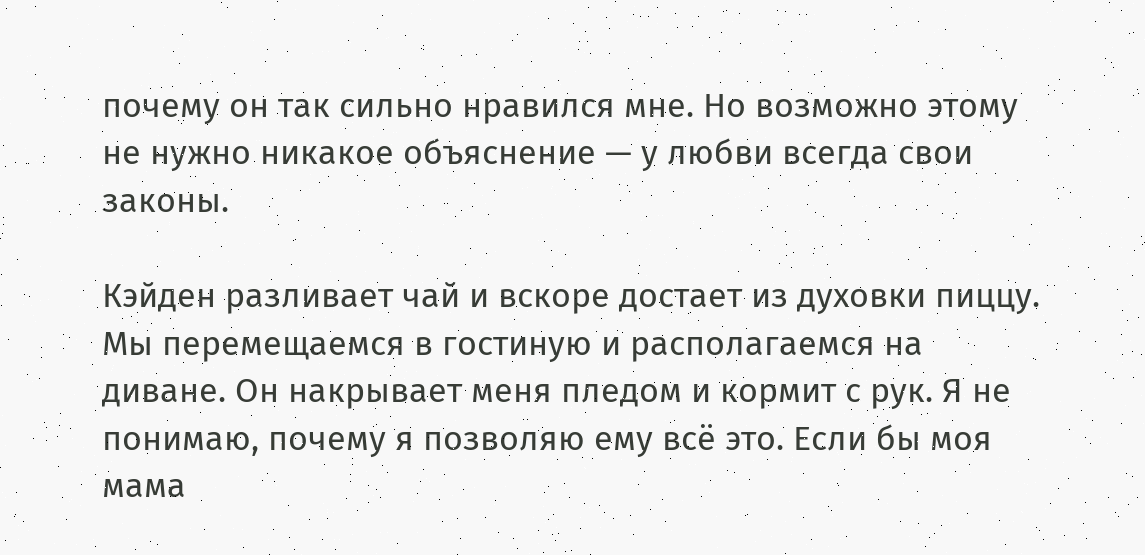почему он так сильно нравился мне. Но возможно этому не нужно никакое объяснение — у любви всегда свои законы.

Кэйден разливает чай и вскоре достает из духовки пиццу. Мы перемещаемся в гостиную и располагаемся на диване. Он накрывает меня пледом и кормит с рук. Я не понимаю, почему я позволяю ему всё это. Если бы моя мама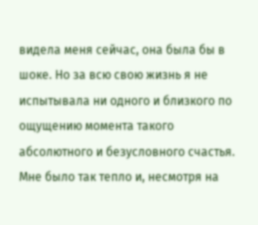видела меня сейчас, она была бы в шоке. Но за всю свою жизнь я не испытывала ни одного и близкого по ощущению момента такого абсолютного и безусловного счастья. Мне было так тепло и, несмотря на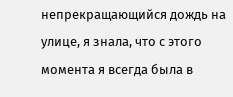непрекращающийся дождь на улице, я знала, что с этого момента я всегда была в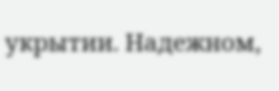укрытии. Надежном,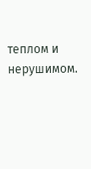теплом и нерушимом.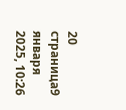20 страница9 января 2025, 10:26